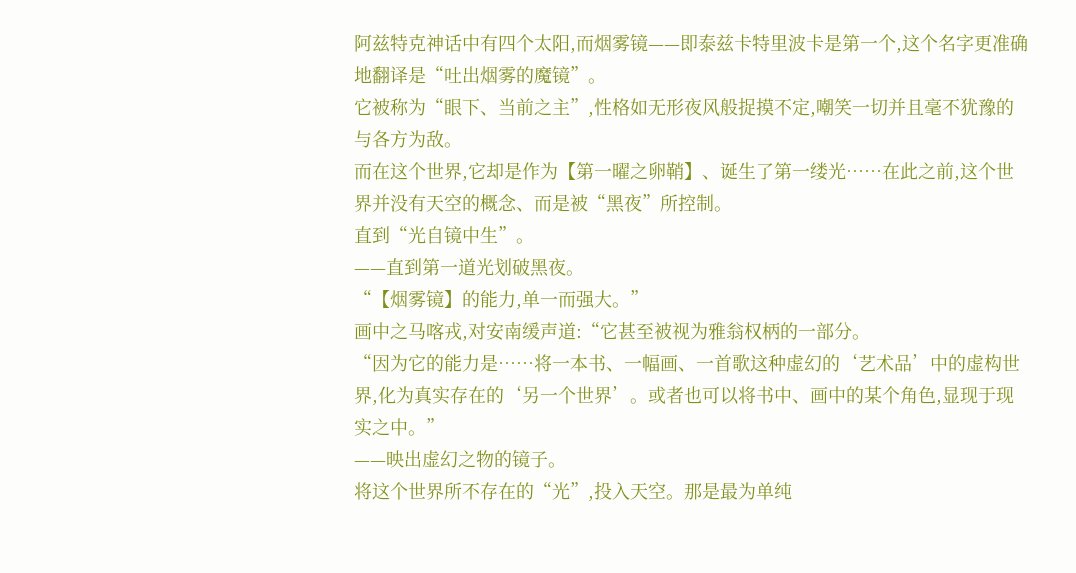阿兹特克神话中有四个太阳,而烟雾镜——即泰兹卡特里波卡是第一个,这个名字更准确地翻译是“吐出烟雾的魔镜”。
它被称为“眼下、当前之主”,性格如无形夜风般捉摸不定,嘲笑一切并且毫不犹豫的与各方为敌。
而在这个世界,它却是作为【第一曜之卵鞘】、诞生了第一缕光……在此之前,这个世界并没有天空的概念、而是被“黑夜”所控制。
直到“光自镜中生”。
——直到第一道光划破黑夜。
“【烟雾镜】的能力,单一而强大。”
画中之马喀戎,对安南缓声道:“它甚至被视为雅翁权柄的一部分。
“因为它的能力是……将一本书、一幅画、一首歌这种虚幻的‘艺术品’中的虚构世界,化为真实存在的‘另一个世界’。或者也可以将书中、画中的某个角色,显现于现实之中。”
——映出虚幻之物的镜子。
将这个世界所不存在的“光”,投入天空。那是最为单纯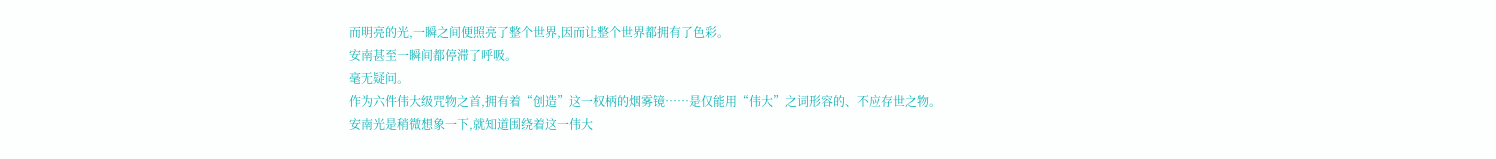而明亮的光,一瞬之间便照亮了整个世界,因而让整个世界都拥有了色彩。
安南甚至一瞬间都停滞了呼吸。
毫无疑问。
作为六件伟大级咒物之首,拥有着“创造”这一权柄的烟雾镜……是仅能用“伟大”之词形容的、不应存世之物。
安南光是稍微想象一下,就知道围绕着这一伟大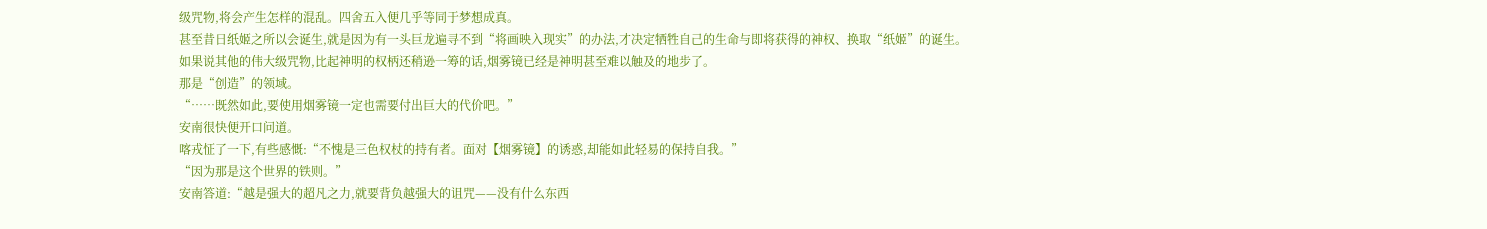级咒物,将会产生怎样的混乱。四舍五入便几乎等同于梦想成真。
甚至昔日纸姬之所以会诞生,就是因为有一头巨龙遍寻不到“将画映入现实”的办法,才决定牺牲自己的生命与即将获得的神权、换取“纸姬”的诞生。
如果说其他的伟大级咒物,比起神明的权柄还稍逊一筹的话,烟雾镜已经是神明甚至难以触及的地步了。
那是“创造”的领域。
“……既然如此,要使用烟雾镜一定也需要付出巨大的代价吧。”
安南很快便开口问道。
喀戎怔了一下,有些感慨:“不愧是三色权杖的持有者。面对【烟雾镜】的诱惑,却能如此轻易的保持自我。”
“因为那是这个世界的铁则。”
安南答道:“越是强大的超凡之力,就要背负越强大的诅咒——没有什么东西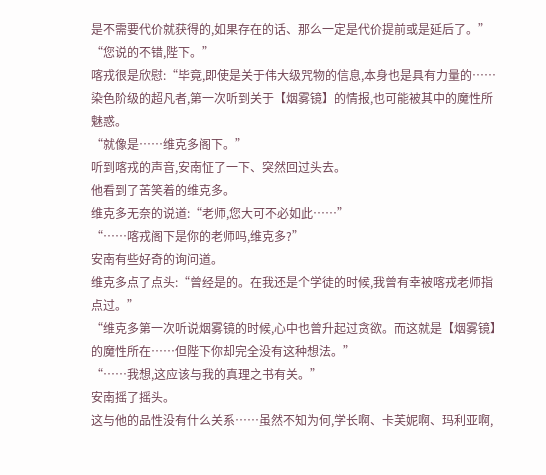是不需要代价就获得的,如果存在的话、那么一定是代价提前或是延后了。”
“您说的不错,陛下。”
喀戎很是欣慰:“毕竟,即使是关于伟大级咒物的信息,本身也是具有力量的……染色阶级的超凡者,第一次听到关于【烟雾镜】的情报,也可能被其中的魔性所魅惑。
“就像是……维克多阁下。”
听到喀戎的声音,安南怔了一下、突然回过头去。
他看到了苦笑着的维克多。
维克多无奈的说道:“老师,您大可不必如此……”
“……喀戎阁下是你的老师吗,维克多?”
安南有些好奇的询问道。
维克多点了点头:“曾经是的。在我还是个学徒的时候,我曾有幸被喀戎老师指点过。”
“维克多第一次听说烟雾镜的时候,心中也曾升起过贪欲。而这就是【烟雾镜】的魔性所在……但陛下你却完全没有这种想法。”
“……我想,这应该与我的真理之书有关。”
安南摇了摇头。
这与他的品性没有什么关系……虽然不知为何,学长啊、卡芙妮啊、玛利亚啊,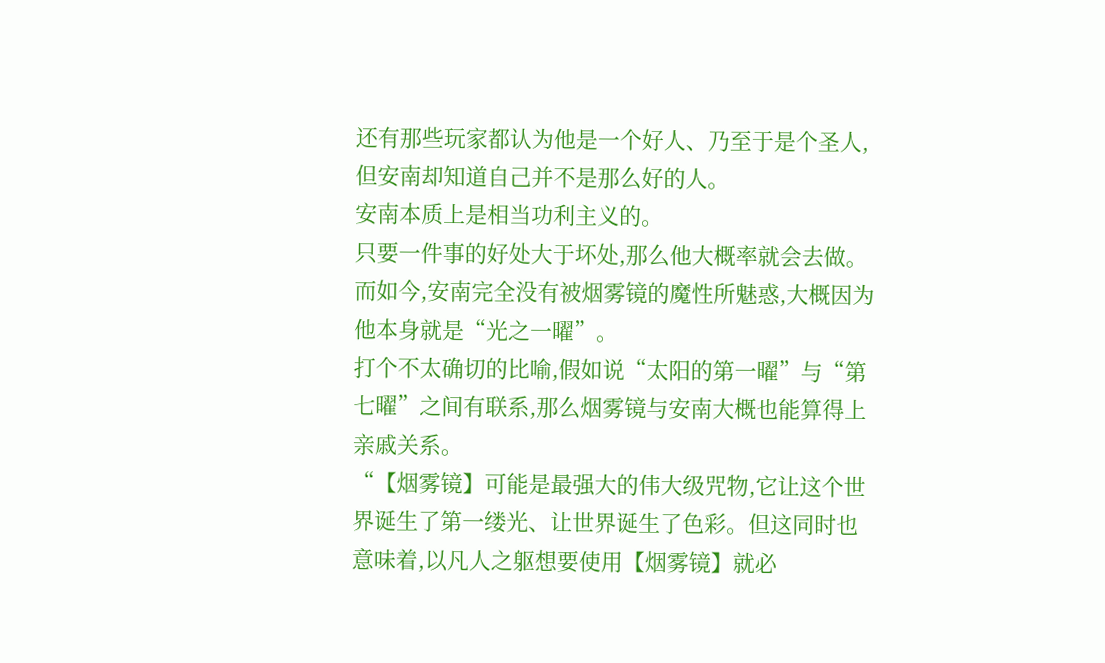还有那些玩家都认为他是一个好人、乃至于是个圣人,但安南却知道自己并不是那么好的人。
安南本质上是相当功利主义的。
只要一件事的好处大于坏处,那么他大概率就会去做。
而如今,安南完全没有被烟雾镜的魔性所魅惑,大概因为他本身就是“光之一曜”。
打个不太确切的比喻,假如说“太阳的第一曜”与“第七曜”之间有联系,那么烟雾镜与安南大概也能算得上亲戚关系。
“【烟雾镜】可能是最强大的伟大级咒物,它让这个世界诞生了第一缕光、让世界诞生了色彩。但这同时也意味着,以凡人之躯想要使用【烟雾镜】就必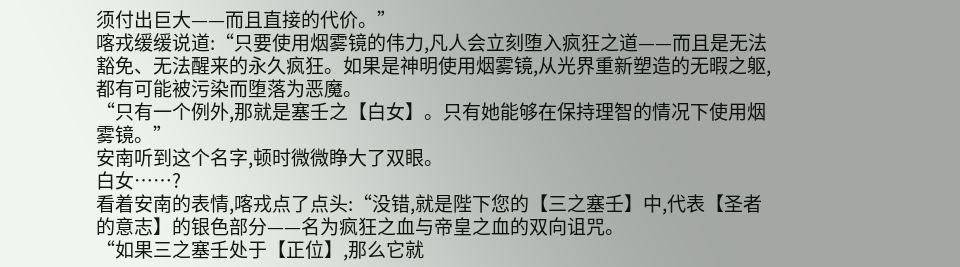须付出巨大——而且直接的代价。”
喀戎缓缓说道:“只要使用烟雾镜的伟力,凡人会立刻堕入疯狂之道——而且是无法豁免、无法醒来的永久疯狂。如果是神明使用烟雾镜,从光界重新塑造的无暇之躯,都有可能被污染而堕落为恶魔。
“只有一个例外,那就是塞壬之【白女】。只有她能够在保持理智的情况下使用烟雾镜。”
安南听到这个名字,顿时微微睁大了双眼。
白女……?
看着安南的表情,喀戎点了点头:“没错,就是陛下您的【三之塞壬】中,代表【圣者的意志】的银色部分——名为疯狂之血与帝皇之血的双向诅咒。
“如果三之塞壬处于【正位】,那么它就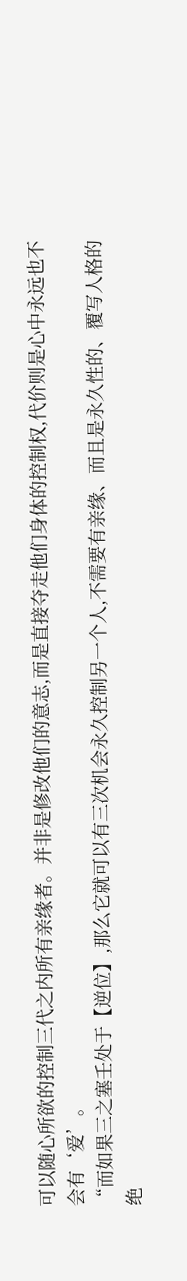可以随心所欲的控制三代之内所有亲缘者。并非是修改他们的意志,而是直接夺走他们身体的控制权,代价则是心中永远也不会有‘爱’。
“而如果三之塞壬处于【逆位】,那么它就可以有三次机会永久控制另一个人,不需要有亲缘、而且是永久性的、覆写人格的绝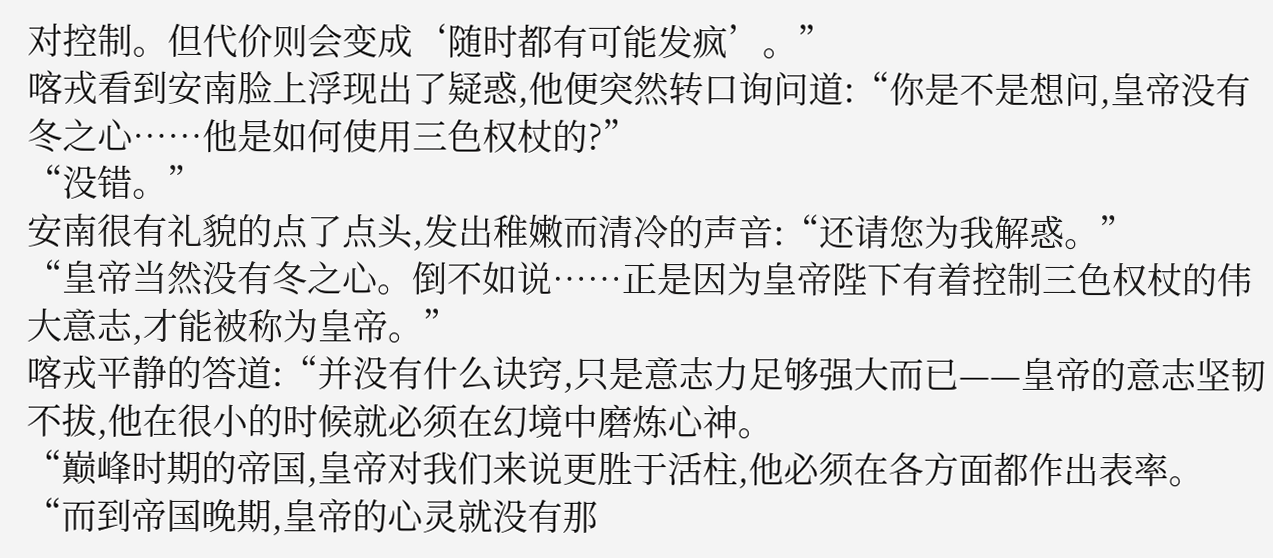对控制。但代价则会变成‘随时都有可能发疯’。”
喀戎看到安南脸上浮现出了疑惑,他便突然转口询问道:“你是不是想问,皇帝没有冬之心……他是如何使用三色权杖的?”
“没错。”
安南很有礼貌的点了点头,发出稚嫩而清冷的声音:“还请您为我解惑。”
“皇帝当然没有冬之心。倒不如说……正是因为皇帝陛下有着控制三色权杖的伟大意志,才能被称为皇帝。”
喀戎平静的答道:“并没有什么诀窍,只是意志力足够强大而已——皇帝的意志坚韧不拔,他在很小的时候就必须在幻境中磨炼心神。
“巅峰时期的帝国,皇帝对我们来说更胜于活柱,他必须在各方面都作出表率。
“而到帝国晚期,皇帝的心灵就没有那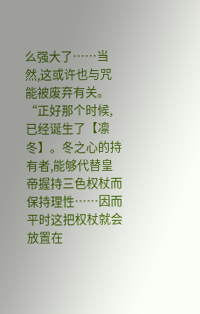么强大了……当然,这或许也与咒能被废弃有关。
“正好那个时候,已经诞生了【凛冬】。冬之心的持有者,能够代替皇帝握持三色权杖而保持理性……因而平时这把权杖就会放置在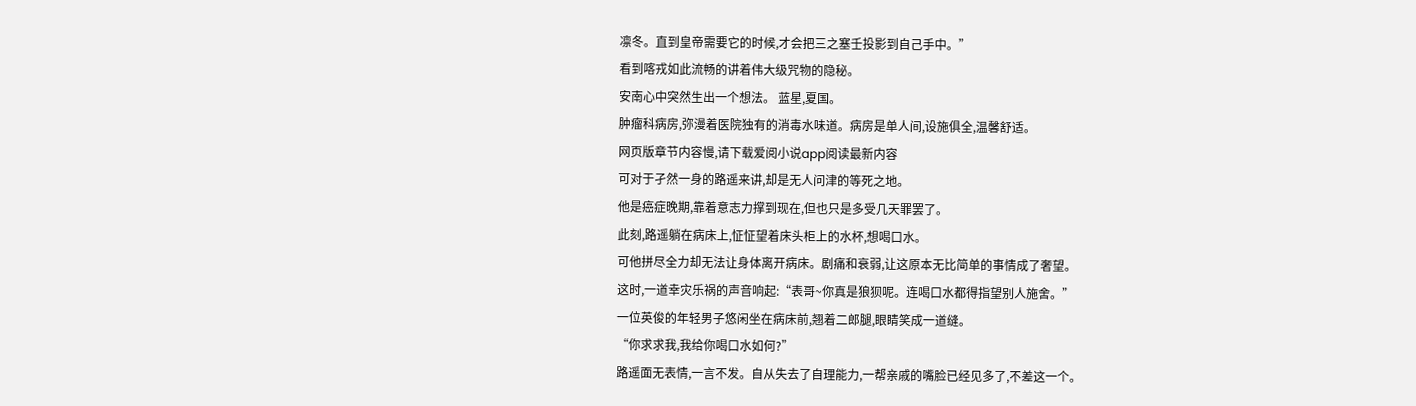凛冬。直到皇帝需要它的时候,才会把三之塞壬投影到自己手中。”
看到喀戎如此流畅的讲着伟大级咒物的隐秘。
安南心中突然生出一个想法。 蓝星,夏国。
肿瘤科病房,弥漫着医院独有的消毒水味道。病房是单人间,设施俱全,温馨舒适。
网页版章节内容慢,请下载爱阅小说app阅读最新内容
可对于孑然一身的路遥来讲,却是无人问津的等死之地。
他是癌症晚期,靠着意志力撑到现在,但也只是多受几天罪罢了。
此刻,路遥躺在病床上,怔怔望着床头柜上的水杯,想喝口水。
可他拼尽全力却无法让身体离开病床。剧痛和衰弱,让这原本无比简单的事情成了奢望。
这时,一道幸灾乐祸的声音响起:“表哥~你真是狼狈呢。连喝口水都得指望别人施舍。”
一位英俊的年轻男子悠闲坐在病床前,翘着二郎腿,眼睛笑成一道缝。
“你求求我,我给你喝口水如何?”
路遥面无表情,一言不发。自从失去了自理能力,一帮亲戚的嘴脸已经见多了,不差这一个。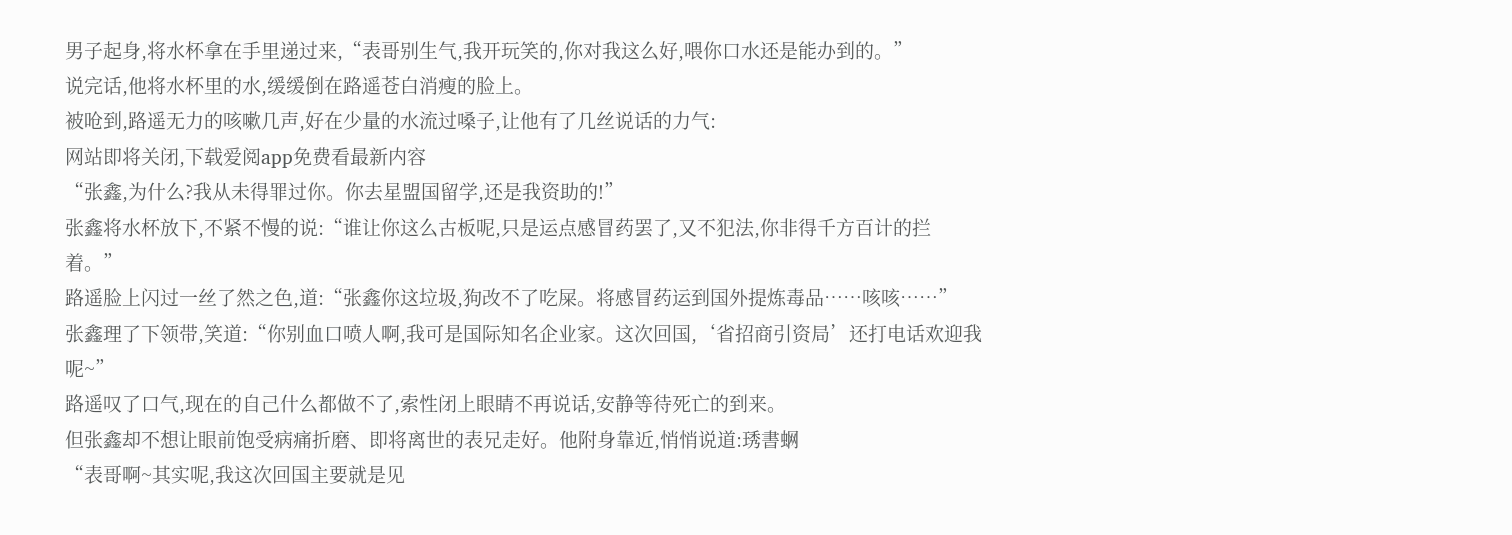男子起身,将水杯拿在手里递过来,“表哥别生气,我开玩笑的,你对我这么好,喂你口水还是能办到的。”
说完话,他将水杯里的水,缓缓倒在路遥苍白消瘦的脸上。
被呛到,路遥无力的咳嗽几声,好在少量的水流过嗓子,让他有了几丝说话的力气:
网站即将关闭,下载爱阅app免费看最新内容
“张鑫,为什么?我从未得罪过你。你去星盟国留学,还是我资助的!”
张鑫将水杯放下,不紧不慢的说:“谁让你这么古板呢,只是运点感冒药罢了,又不犯法,你非得千方百计的拦着。”
路遥脸上闪过一丝了然之色,道:“张鑫你这垃圾,狗改不了吃屎。将感冒药运到国外提炼毒品……咳咳……”
张鑫理了下领带,笑道:“你别血口喷人啊,我可是国际知名企业家。这次回国,‘省招商引资局’还打电话欢迎我呢~”
路遥叹了口气,现在的自己什么都做不了,索性闭上眼睛不再说话,安静等待死亡的到来。
但张鑫却不想让眼前饱受病痛折磨、即将离世的表兄走好。他附身靠近,悄悄说道:琇書蛧
“表哥啊~其实呢,我这次回国主要就是见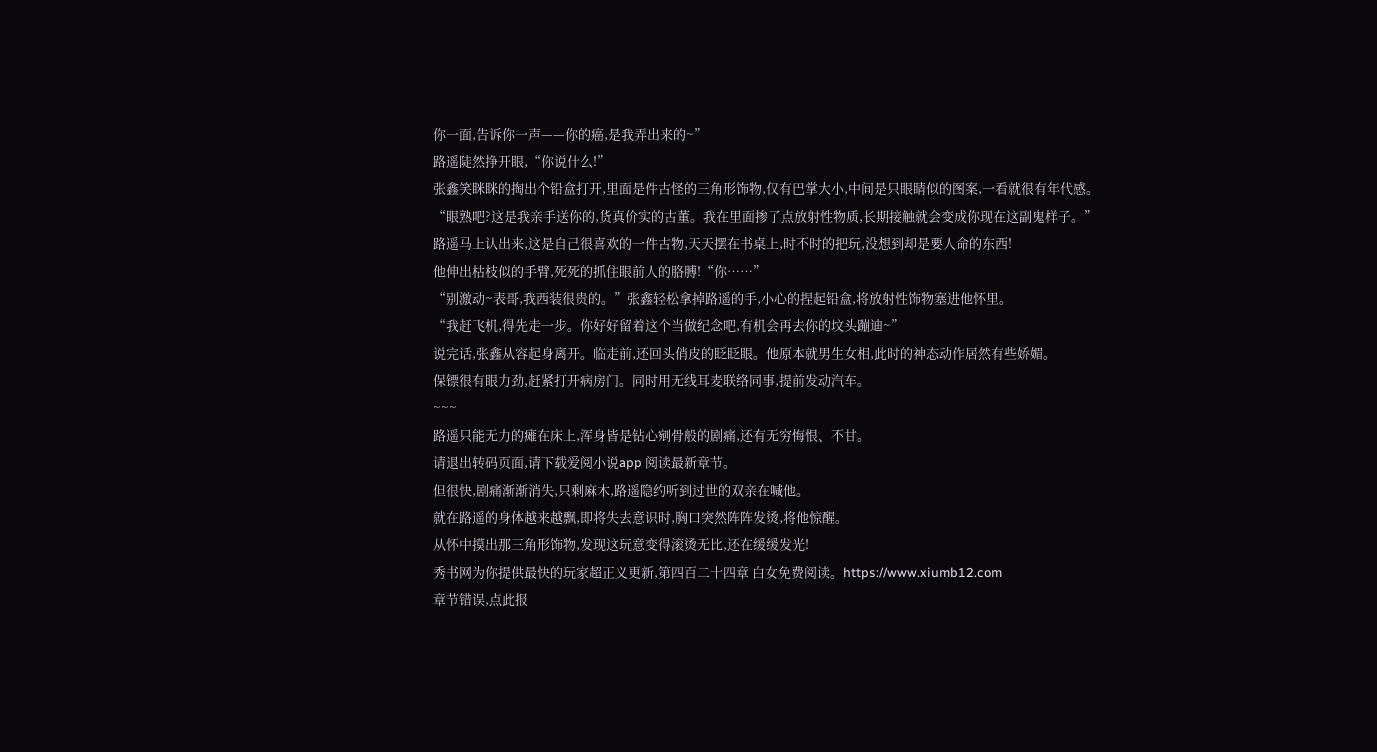你一面,告诉你一声——你的癌,是我弄出来的~”
路遥陡然挣开眼,“你说什么!”
张鑫笑眯眯的掏出个铅盒打开,里面是件古怪的三角形饰物,仅有巴掌大小,中间是只眼睛似的图案,一看就很有年代感。
“眼熟吧?这是我亲手送你的,货真价实的古董。我在里面掺了点放射性物质,长期接触就会变成你现在这副鬼样子。”
路遥马上认出来,这是自己很喜欢的一件古物,天天摆在书桌上,时不时的把玩,没想到却是要人命的东西!
他伸出枯枝似的手臂,死死的抓住眼前人的胳膊!“你……”
“别激动~表哥,我西装很贵的。”张鑫轻松拿掉路遥的手,小心的捏起铅盒,将放射性饰物塞进他怀里。
“我赶飞机,得先走一步。你好好留着这个当做纪念吧,有机会再去你的坟头蹦迪~”
说完话,张鑫从容起身离开。临走前,还回头俏皮的眨眨眼。他原本就男生女相,此时的神态动作居然有些娇媚。
保镖很有眼力劲,赶紧打开病房门。同时用无线耳麦联络同事,提前发动汽车。
~~~
路遥只能无力的瘫在床上,浑身皆是钻心剜骨般的剧痛,还有无穷悔恨、不甘。
请退出转码页面,请下载爱阅小说app 阅读最新章节。
但很快,剧痛渐渐消失,只剩麻木,路遥隐约听到过世的双亲在喊他。
就在路遥的身体越来越飘,即将失去意识时,胸口突然阵阵发烫,将他惊醒。
从怀中摸出那三角形饰物,发现这玩意变得滚烫无比,还在缓缓发光!
秀书网为你提供最快的玩家超正义更新,第四百二十四章 白女免费阅读。https://www.xiumb12.com
章节错误,点此报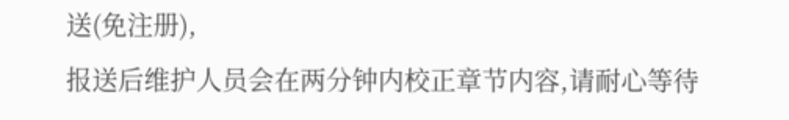送(免注册),
报送后维护人员会在两分钟内校正章节内容,请耐心等待